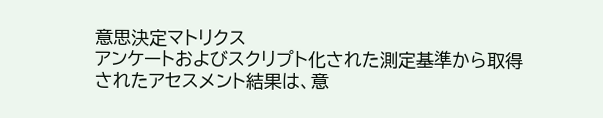意思決定マトリクス
アンケートおよびスクリプト化された測定基準から取得されたアセスメント結果は、意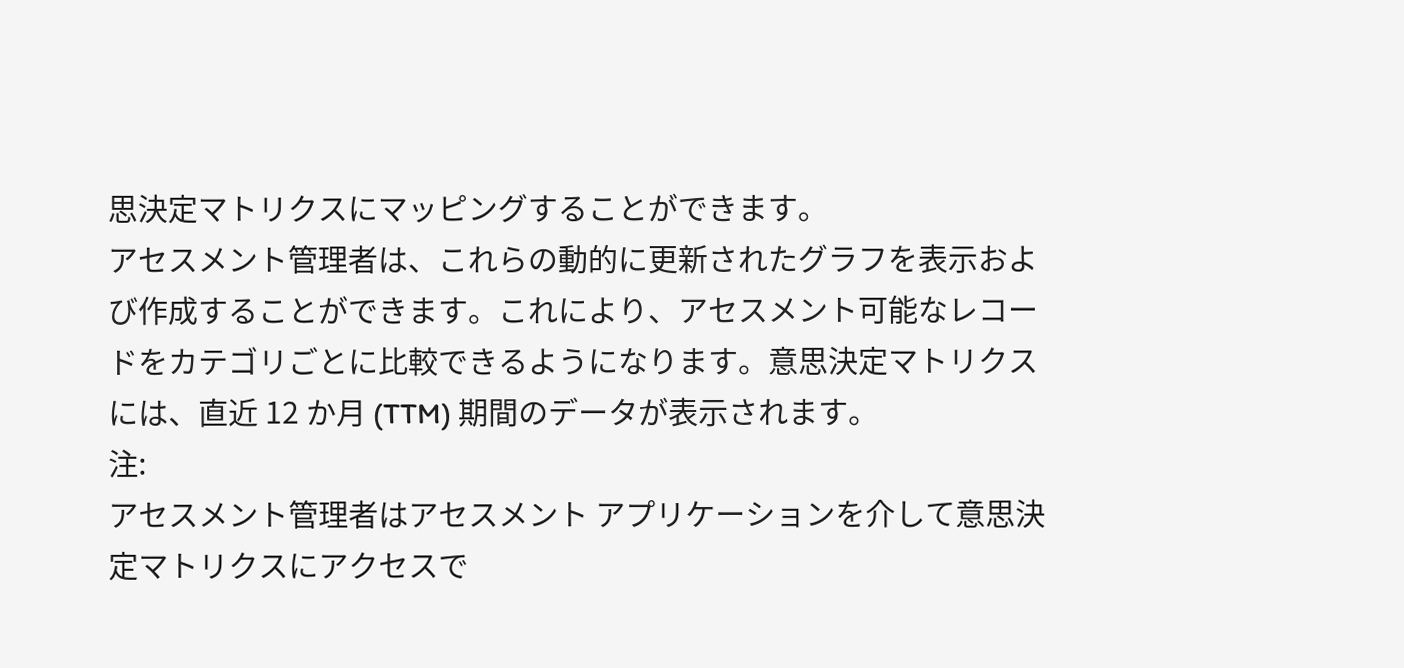思決定マトリクスにマッピングすることができます。
アセスメント管理者は、これらの動的に更新されたグラフを表示および作成することができます。これにより、アセスメント可能なレコードをカテゴリごとに比較できるようになります。意思決定マトリクスには、直近 12 か月 (TTM) 期間のデータが表示されます。
注:
アセスメント管理者はアセスメント アプリケーションを介して意思決定マトリクスにアクセスで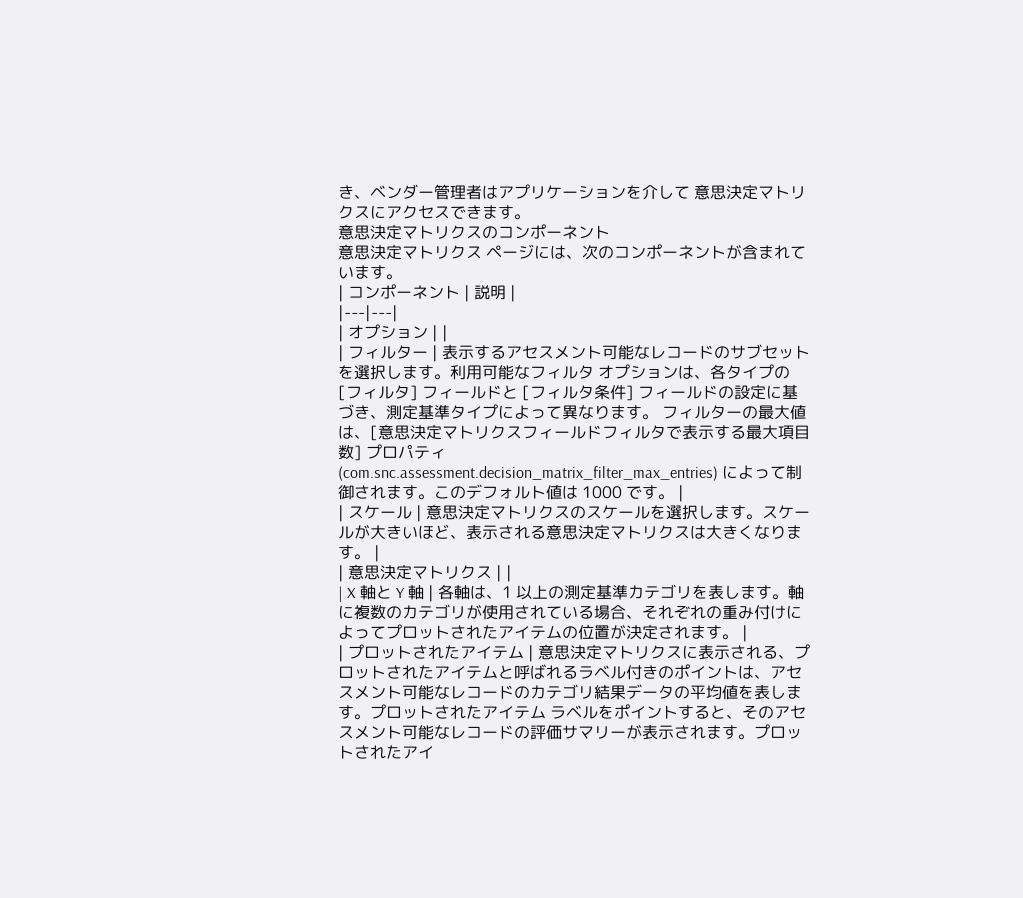き、ベンダー管理者はアプリケーションを介して 意思決定マトリクスにアクセスできます。
意思決定マトリクスのコンポーネント
意思決定マトリクス ページには、次のコンポーネントが含まれています。
| コンポーネント | 説明 |
|---|---|
| オプション | |
| フィルター | 表示するアセスメント可能なレコードのサブセットを選択します。利用可能なフィルタ オプションは、各タイプの [フィルタ] フィールドと [フィルタ条件] フィールドの設定に基づき、測定基準タイプによって異なります。 フィルターの最大値は、[意思決定マトリクスフィールドフィルタで表示する最大項目数] プロパティ (com.snc.assessment.decision_matrix_filter_max_entries) によって制御されます。このデフォルト値は 1000 です。 |
| スケール | 意思決定マトリクスのスケールを選択します。スケールが大きいほど、表示される意思決定マトリクスは大きくなります。 |
| 意思決定マトリクス | |
| X 軸と Y 軸 | 各軸は、1 以上の測定基準カテゴリを表します。軸に複数のカテゴリが使用されている場合、それぞれの重み付けによってプロットされたアイテムの位置が決定されます。 |
| プロットされたアイテム | 意思決定マトリクスに表示される、プロットされたアイテムと呼ばれるラベル付きのポイントは、アセスメント可能なレコードのカテゴリ結果データの平均値を表します。プロットされたアイテム ラベルをポイントすると、そのアセスメント可能なレコードの評価サマリーが表示されます。プロットされたアイ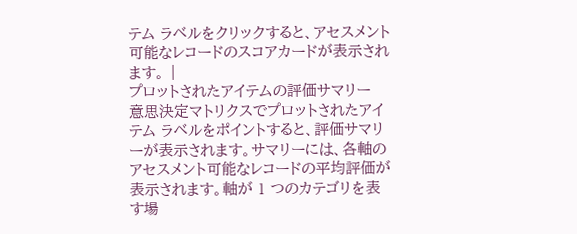テム ラベルをクリックすると、アセスメント可能なレコードのスコアカードが表示されます。 |
プロットされたアイテムの評価サマリー
意思決定マトリクスでプロットされたアイテム ラベルをポイントすると、評価サマリーが表示されます。サマリーには、各軸のアセスメント可能なレコードの平均評価が表示されます。軸が 1 つのカテゴリを表す場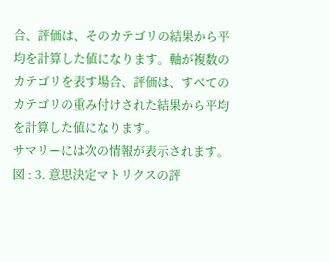合、評価は、そのカテゴリの結果から平均を計算した値になります。軸が複数のカテゴリを表す場合、評価は、すべてのカテゴリの重み付けされた結果から平均を計算した値になります。
サマリーには次の情報が表示されます。図 : 3. 意思決定マトリクスの評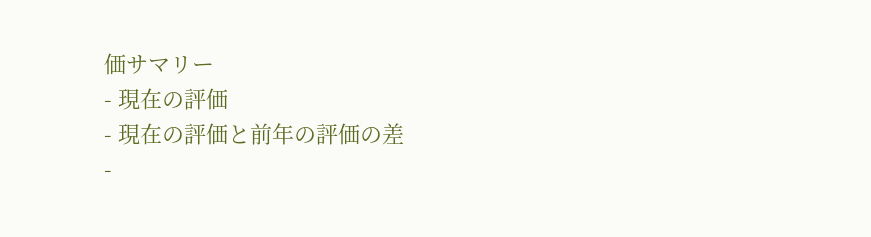価サマリー
- 現在の評価
- 現在の評価と前年の評価の差
-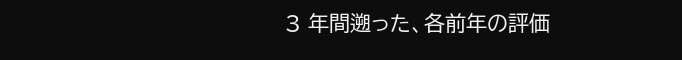3 年間遡った、各前年の評価